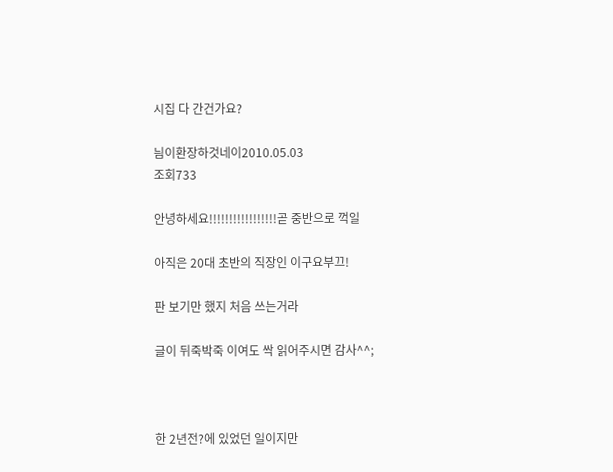시집 다 간건가요?

늼이환장하것네이2010.05.03
조회733

안녕하세요!!!!!!!!!!!!!!!!!곧 중반으로 꺽일

아직은 20대 초반의 직장인 이구요부끄!

판 보기만 했지 처음 쓰는거라

글이 뒤죽박죽 이여도 싹 읽어주시면 감사^^;



한 2년전?에 있었던 일이지만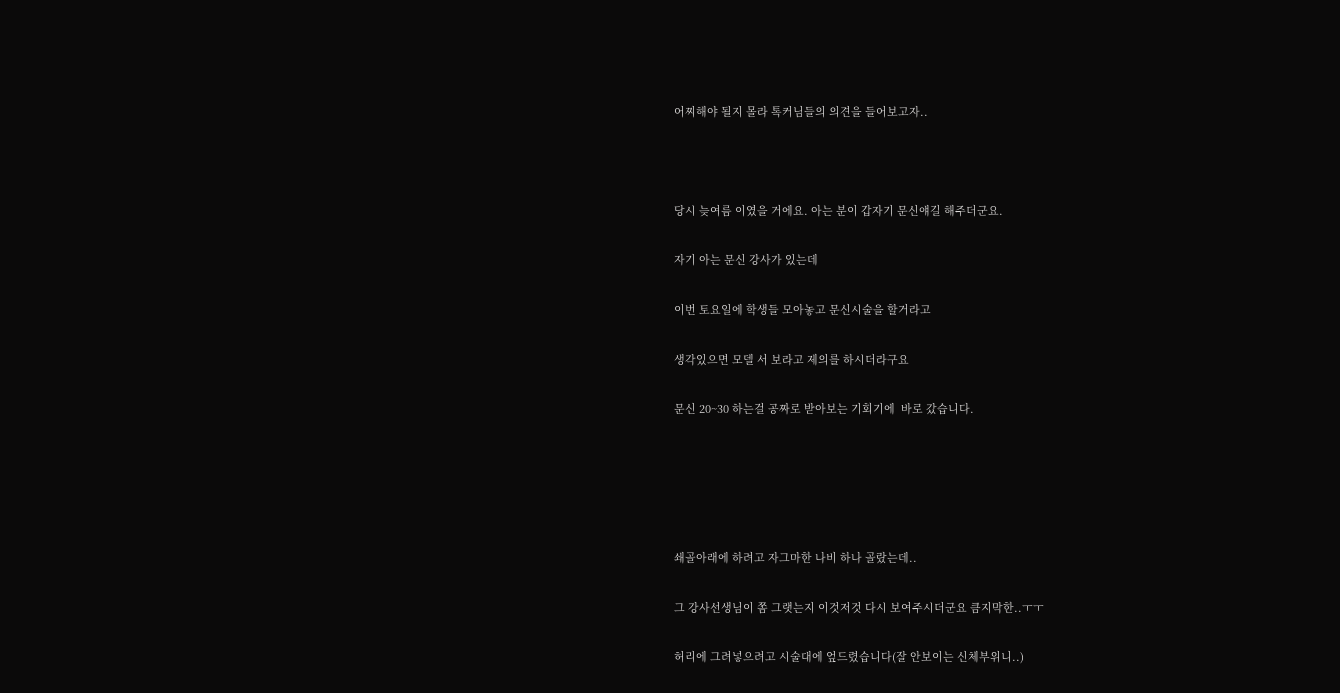어찌해야 될지 몰라 톡커님들의 의견을 들어보고자..



당시 늦여름 이였을 거에요. 아는 분이 갑자기 문신얘길 해주더군요.

자기 아는 문신 강사가 있는데

이번 토요일에 학생들 모아놓고 문신시술을 할거라고

생각있으면 모델 서 보라고 제의를 하시더라구요

문신 20~30 하는걸 공짜로 받아보는 기회기에  바로 갔습니다.





쇄골아래에 하려고 자그마한 나비 하나 골랐는데..

그 강사선생님이 쫌 그랫는지 이것저것 다시 보여주시더군요 큼지막한..ㅜㅜ

허리에 그려넣으려고 시술대에 엎드렸습니다(잘 안보이는 신체부위니..)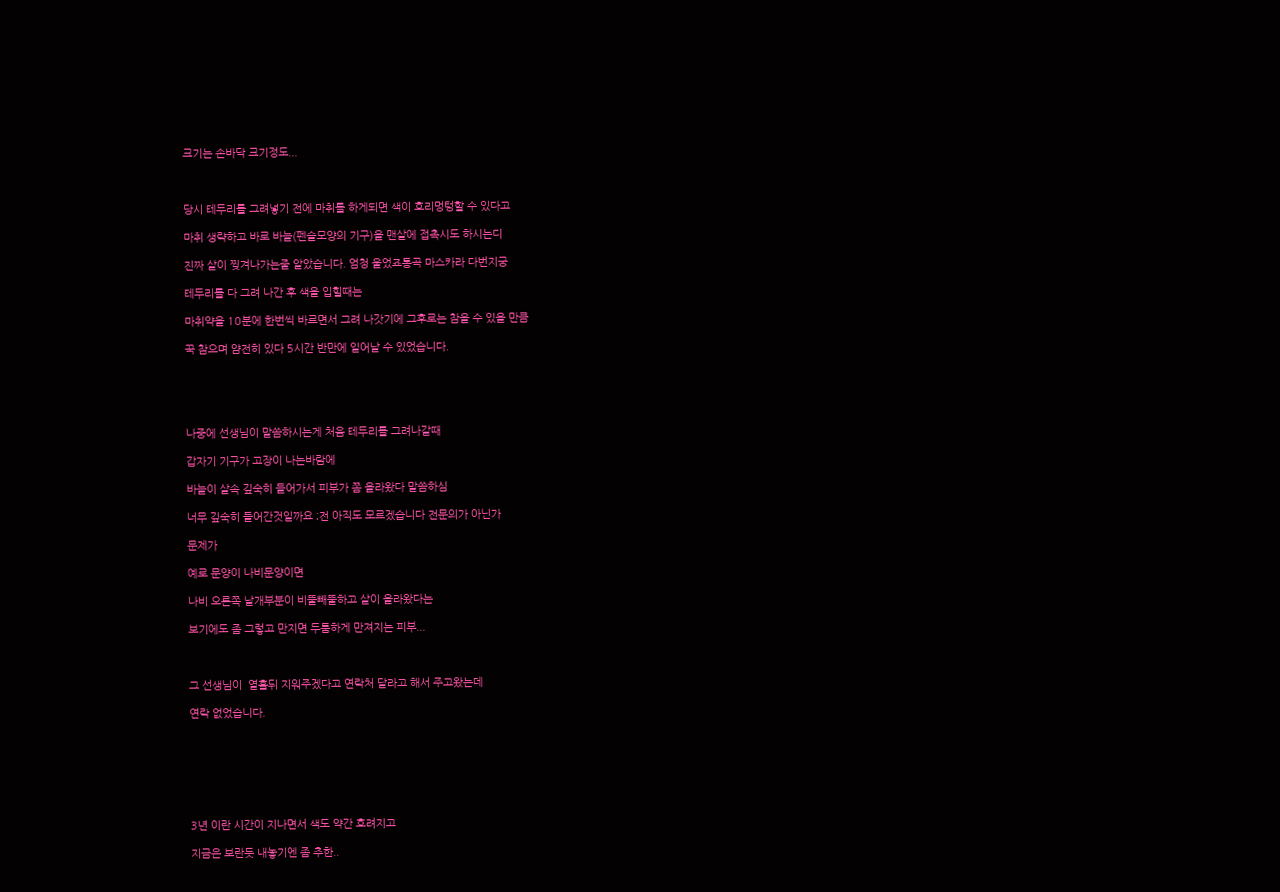크기는 손바닥 크기정도...



당시 테두리를 그려넣기 전에 마취를 하게되면 색이 흐리멍텅할 수 있다고

마취 생략하고 바로 바늘(펜슬모양의 기구)을 맨살에 접촉시도 하시는디

진짜 살이 찢겨나가는줄 알았습니다. 엄청 울었죠통곡 마스카라 다번지궁

테두리를 다 그려 나간 후 색을 입힐때는

마취약을 10분에 한번씩 바르면서 그려 나갓기에 그후로는 참을 수 있을 만큼

꾹 참으며 얌전히 있다 5시간 반만에 일어날 수 있었습니다.





나중에 선생님이 말씀하시는게 처음 테두리를 그려나갈때

갑자기 기구가 고장이 나는바람에

바늘이 살속 깊숙히 들어가서 피부가 쫌 올라왔다 말씀하심

너무 깊숙히 들어간것일까요 ;전 아직도 모르겠습니다 전문의가 아닌가

문제가

예로 문양이 나비문양이면

나비 오른쪽 날개부분이 비뚤빼뚤하고 살이 올라왔다는

보기에도 좀 그렇고 만지면 두툼하게 만져지는 피부...



그 선생님이  열흘뒤 지워주겠다고 연락처 달라고 해서 주고왔는데

연락 없었습니다.







3년 이란 시간이 지나면서 색도 약간 흐려지고

지금은 보란듯 내놓기엔 좀 추한..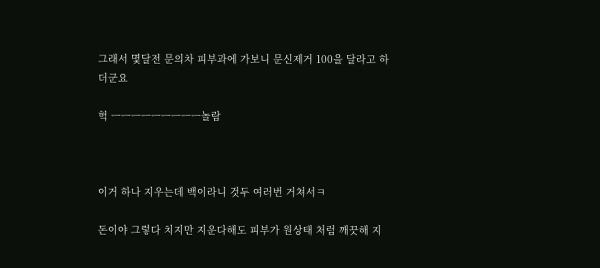그래서 몇달전 문의차 피부과에 가보니 문신제거 100을 달라고 하더군요

헉 ㅡㅡㅡㅡㅡㅡㅡㅡㅡ놀람



이거 하나 지우는데 백이라니 것두 여러번 거쳐서ㅋ

돈이야 그렇다 치지만 지운다해도 피부가 원상태 처럼 깨끗해 지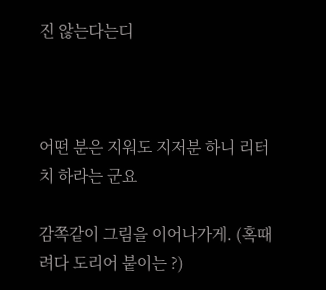진 않는다는디



어떤 분은 지워도 지저분 하니 리터치 하라는 군요

감쪽같이 그림을 이어나가게. (혹때려다 도리어 붙이는 ?)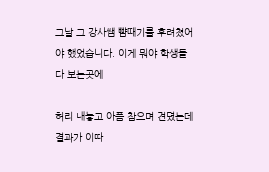그날 그 강사쌤 뺨때기를 후려쳤어야 했었습니다. 이게 뭐야 학생들 다 보는곳에

허리 내놓고 아픔 참으며 견뎠는데 결과가 이따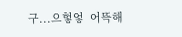구...으헣엏  어뜩해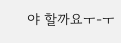야 할까요ㅜ-ㅜ